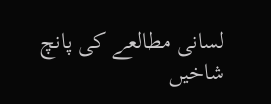لسانی مطالعے کی پانچ شاخیں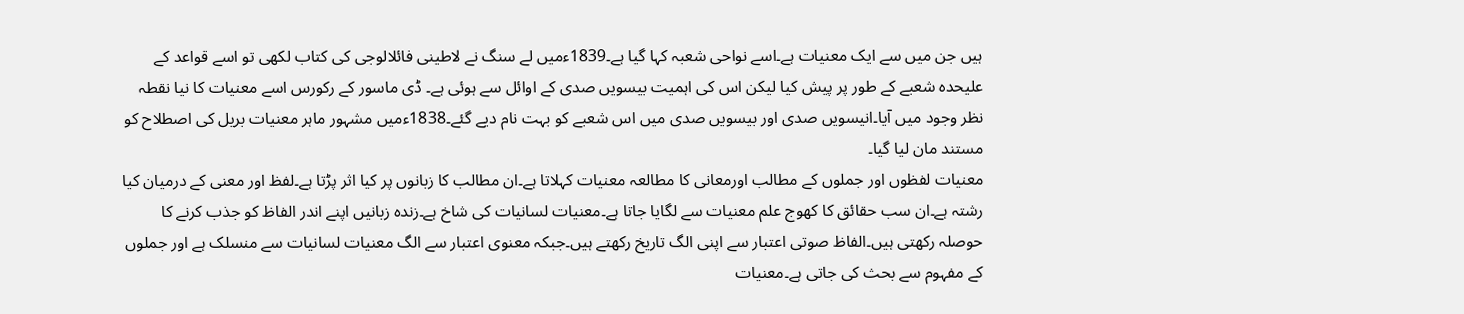ہیں جن میں سے ایک معنیات ہے۔اسے نواحی شعبہ کہا گیا ہے۔1839ءمیں لے سنگ نے لاطینی فائلالوجی کی کتاب لکھی تو اسے قواعد کے علیحدہ شعبے کے طور پر پیش کیا لیکن اس کی اہمیت بیسویں صدی کے اوائل سے ہوئی ہے۔ ڈی ماسور کے رکورس اسے معنیات کا نیا نقطہ نظر وجود میں آیا۔انیسویں صدی اور بیسویں صدی میں اس شعبے کو بہت نام دیے گئے۔1838ءمیں مشہور ماہر معنیات بریل کی اصطلاح کو مستند مان لیا گیا۔
معنیات لفظوں اور جملوں کے مطالب اورمعانی کا مطالعہ معنیات کہلاتا ہے۔ان مطالب کا زبانوں پر کیا اثر پڑتا ہے۔لفظ اور معنی کے درمیان کیا رشتہ ہے۔ان سب حقائق کا کھوج علم معنیات سے لگایا جاتا ہے۔معنیات لسانیات کی شاخ ہے۔زندہ زبانیں اپنے اندر الفاظ کو جذب کرنے کا حوصلہ رکھتی ہیں۔الفاظ صوتی اعتبار سے اپنی الگ تاریخ رکھتے ہیں۔جبکہ معنوی اعتبار سے الگ معنیات لسانیات سے منسلک ہے اور جملوں کے مفہوم سے بحث کی جاتی ہے۔معنیات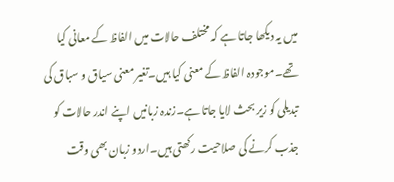میں یہ دیکھا جاتا ہے کہ مختلف حالات میں الفاظ کے معانی کیا تھے۔موجودہ الفاظ کے معنی کیا ہیں۔تغیر معنی سیاق و سباق کی تبدیلی کو زیر بحث لایا جاتا ہے۔زندہ زبانیں اپنے اندر حالات کو جذب کرنے کی صلاحیت رکھتی ہیں۔اردو زبان بھی وقت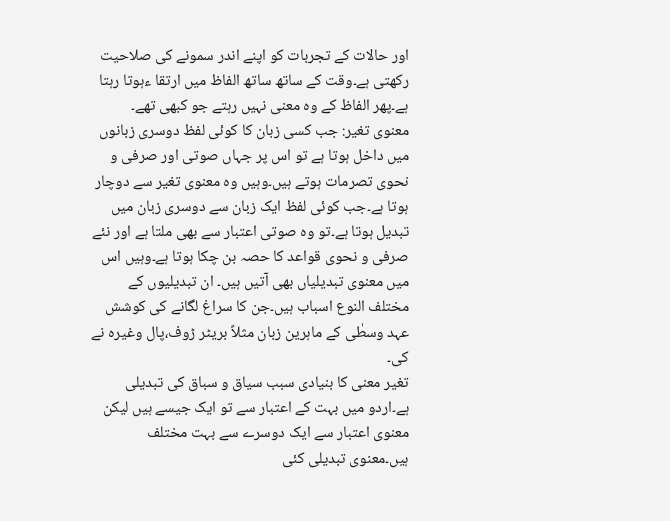اور حالات کے تجربات کو اپنے اندر سمونے کی صلاحیت رکھتی ہے۔وقت کے ساتھ ساتھ الفاظ میں ارتقا ءہوتا رہتا ہے۔پھر الفاظ کے وہ معنی نہیں رہتے جو کبھی تھے۔
معنوی تغیر: جب کسی زبان کا کوئی لفظ دوسری زبانوں میں داخل ہوتا ہے تو اس پر جہاں صوتی اور صرفی و نحوی تصرمات ہوتے ہیں۔وہیں وہ معنوی تغیر سے دوچار ہوتا ہے۔جب کوئی لفظ ایک زبان سے دوسری زبان میں تبدیل ہوتا ہے۔تو وہ صوتی اعتبار سے بھی ملتا ہے اور نئے صرفی و نحوی قواعد کا حصہ بن چکا ہوتا ہے۔وہیں اس میں معنوی تبدیلیاں بھی آتیں ہیں۔ ان تبدیلیوں کے مختلف النوع اسباب ہیں۔جن کا سراغ لگانے کی کوشش عہد وسطٰی کے ماہرین زبان مثلاً بریٹر ڑوف،پال وغیرہ نے کی۔
تغیر معنی کا بنیادی سبب سیاق و سباق کی تبدیلی ہے۔اردو میں بہت کے اعتبار سے تو ایک جیسے ہیں لیکن معنوی اعتبار سے ایک دوسرے سے بہت مختلف ہیں۔معنوی تبدیلی کئی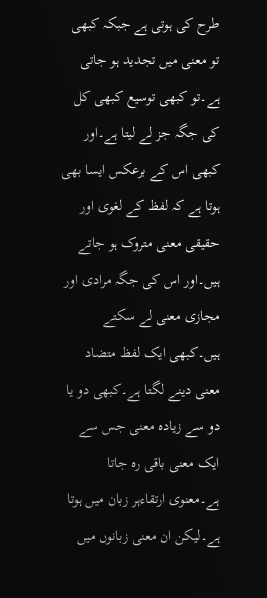طرح کی ہوتی ہے جبکہ کبھی تو معنی میں تجدید ہو جاتی ہے۔تو کبھی توسیع کبھی کل کی جگہ جز لے لیتا ہے۔اور کبھی اس کے برعکس ایسا بھی ہوتا ہے کہ لفظ کے لغوی اور حقیقی معنی متروک ہو جاتے ہیں۔اور اس کی جگہ مرادی اور مجازی معنی لے سکتے ہیں۔کبھی ایک لفظ متضاد معنی دینے لگتا ہے۔کبھی دو یا دو سے زیادہ معنی جس سے ایک معنی باقی رہ جاتا ہے۔معنوی ارتقاءہر زبان میں ہوتا ہے۔لیکن ان معنی زبانوں میں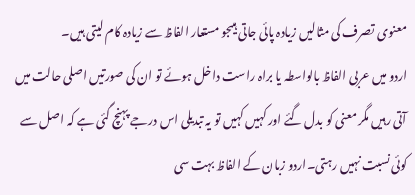معنوی تصرف کی مثالیں زیادہ پائی جاتی ہیںجو مستعار الفاظ سے زیادہ کام لیتی ہیں۔
اردو میں عربی الفاظ بالواسطہ یا براہ راست داخل ہوئے تو ان کی صورتیں اصلی حالت میں آتی رہیں مگر معنی کو بدل گئے اور کہیں کہیں تو یہ تبدیلی اس درجے پہنچ گئی ہے کہ اصل سے کوئی نسبت نہیں رہتی۔اردو زبان کے الفاظ بہت سی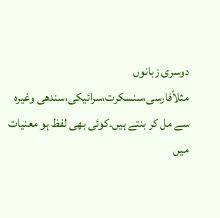دوسری زبانوں مثلاًفارسی،سنسکرت،سرائیکی،سندھی وغیرہ سے مل کر بنتے ہیں۔کوئی بھی لفظ ہو معنیات میں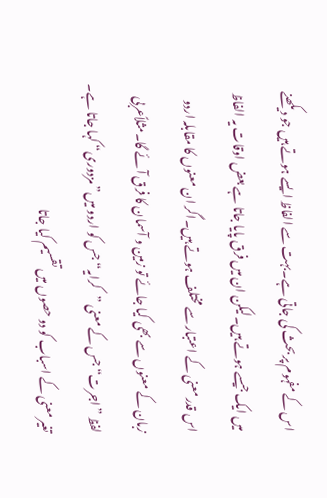اس کے مفہوم پر بحث کی جاتی ہے۔بہت سے الفاظ ایسے ہوتے ہیں جو دیکھنے میں ایک جیسے ہوتے ہیں۔لیکن ان میں فرق پایا جاتا ہے بعض اوقات یہ الفاظ اس قدر معنی کے اعتبار سے مختلف ہوتے ہیں۔اگر ان معنوں کا مقابلہ اردو زبان کے معنوں سے بھی کیا جائے تو زمین و آسمان کا فرق آئے گا۔مثلاًعربی لفظ ”اجرت“جس کے معنی ”کرایہ“جس کو اردو میں”مزدوری“ کہا جاتا ہے۔
تغیر معنی کے اسباب کو دو حصوں میں تقسیم کیا جاتا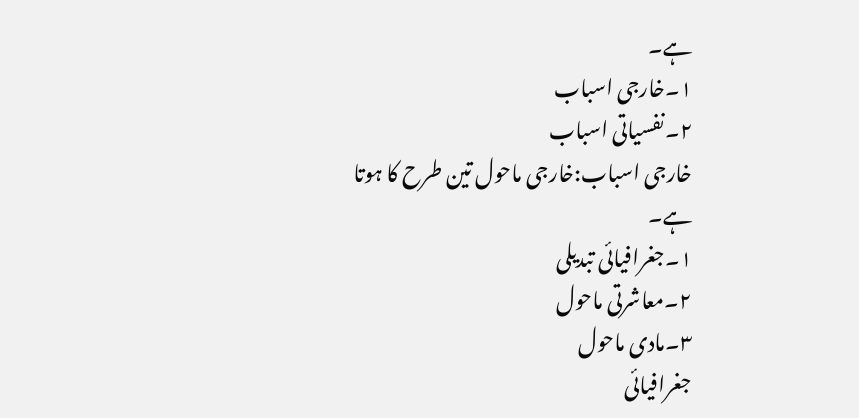ہے۔
۱۔خارجی اسباب
۲۔نفسیاتی اسباب
خارجی اسباب:خارجی ماحول تین طرح کا ہوتا ہے۔
۱۔جغرافیائی تبدیلی
۲۔معاشرتی ماحول
۳۔مادی ماحول
جغرافیائی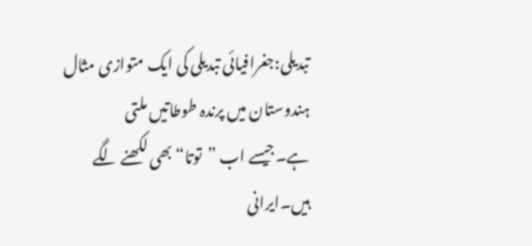تبدیلی:جغرافیائی تبدیلی کی ایک متوازی مثال ہندوستان میں پرندہ طوطاتیں ملتی ہے۔جیسے اب ”توتا“ بھی لکھنے لگے ہیں۔ایرانی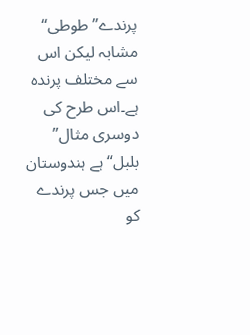پرندے”طوطی“ مشابہ لیکن اس سے مختلف پرندہ ہے۔اس طرح کی دوسری مثال” بلبل“ ہے ہندوستان میں جس پرندے کو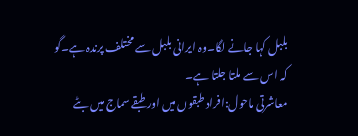بلبل کہا جانے لگا۔وہ ایرانی بلبل سے مختلف پرندہ ہے۔گو کہ اس سے ملتا جلتا ہے۔
معاشرتی ماحول:افراد طبقوں میں اور طبقے سماج میں بٹے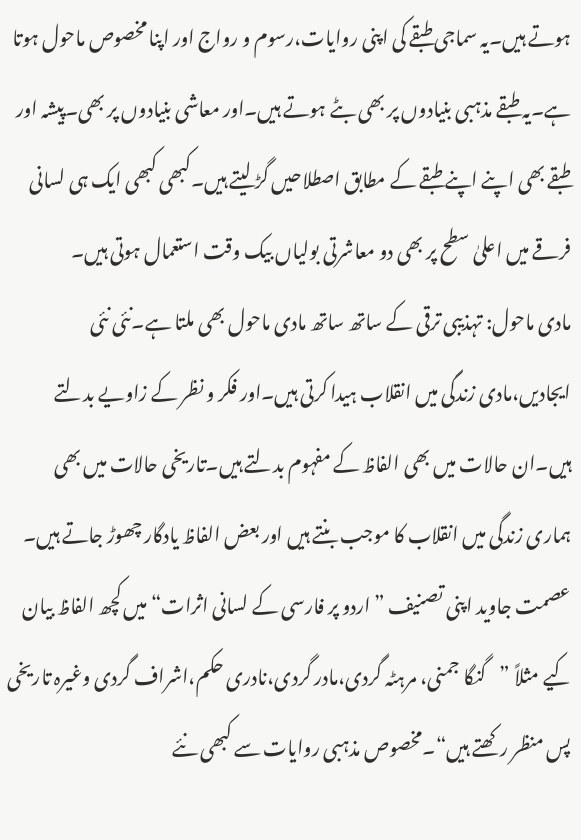ہوتے ہیں۔یہ سماجی طبقے کی اپنی روایات،رسوم و رواج اور اپنا مخصوص ماحول ہوتا ہے۔یہ طبقے مذہبی بنیادوں پر بھی بٹے ہوتے ہیں۔اور معاشی بنیادوں پر بھی۔پیشہ اور طبقے بھی اپنے اپنے طبقے کے مطابق اصطلاحیں گڑ لیتے ہیں۔کبھی کبھی ایک ہی لسانی فرقے میں اعلیٰ سطح پر بھی دو معاشرتی بولیاں بیک وقت استعمال ہوتی ہیں۔
مادی ماحول: تہذیبی ترقی کے ساتھ ساتھ مادی ماحول بھی ملتا ہے۔نئی نئی ایجادیں،مادی زندگی میں انقلاب ہیدا کرتی ہیں۔اور فکر و نظر کے زاویے بدلتے ہیں۔ان حالات میں بھی الفاظ کے مفہوم بدلتے ہیں۔تاریخی حالات میں بھی ہماری زندگی میں انقلاب کا موجب بنتے ہیں اور بعض الفاظ یادگار چھوڑ جاتے ہیں۔ عصمت جاوید اپنی تصنیف ”اردو پر فارسی کے لسانی اثرات“ میں کچھ الفاظ بیان کیے مثلاً ”گنگا جمنی، مرہٹہ گردی،مادر گردی،نادری حکم،اشراف گردی وغیرہ تاریخی پس منظر رکھتے ہیں“۔مخصوص مذہبی روایات سے کبھی نئے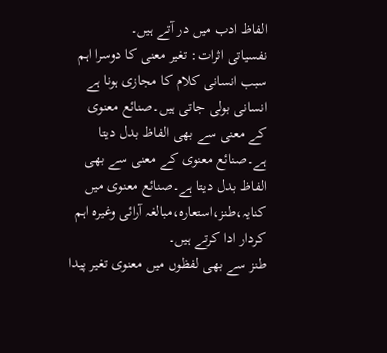الفاظ ادب میں در آتے ہیں۔
نفسیاتی اثرات: تغیر معنی کا دوسرا اہم سبب انسانی کلام کا مجازی ہونا ہے انسانی بولی جاتی ہیں۔صنائع معنوی کے معنی سے بھی الفاظ بدل دیتا ہے۔صنائع معنوی کے معنی سے بھی الفاظ بدل دیتا ہے۔صنائع معنوی میں کنایہ،طنز،استعارہ،مبالغہ آرائی وغیرہ اہم کردار ادا کرتے ہیں۔
طنز سے بھی لفظوں میں معنوی تغیر پیدا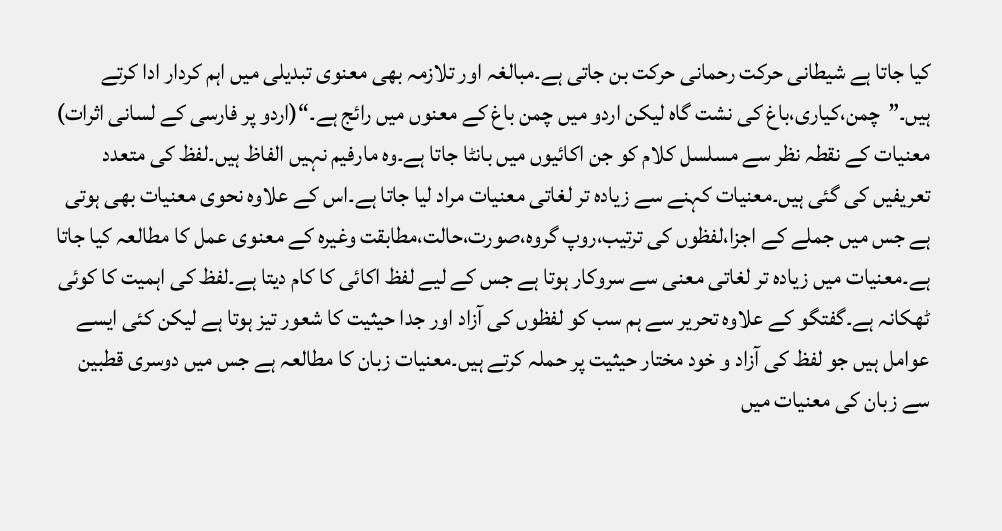کیا جاتا ہے شیطانی حرکت رحمانی حرکت بن جاتی ہے۔مبالغہ اور تلازمہ بھی معنوی تبدیلی میں اہم کردار ادا کرتے ہیں۔”چمن،کیاری،باغ کی نشت گاہ لیکن اردو میں چمن باغ کے معنوں میں رائج ہے۔“(اردو پر فارسی کے لسانی اثرات)
معنیات کے نقطہ نظر سے مسلسل کلام کو جن اکائیوں میں بانٹا جاتا ہے۔وہ مارفیم نہیں الفاظ ہیں۔لفظ کی متعدد تعریفیں کی گئی ہیں۔معنیات کہنے سے زیادہ تر لغاتی معنیات مراد لیا جاتا ہے۔اس کے علاوہ نحوی معنیات بھی ہوتی ہے جس میں جملے کے اجزا،لفظوں کی ترتیب،روپ گروہ،صورت،حالت،مطابقت وغیرہ کے معنوی عمل کا مطالعہ کیا جاتا ہے۔معنیات میں زیادہ تر لغاتی معنی سے سروکار ہوتا ہے جس کے لیے لفظ اکائی کا کام دیتا ہے۔لفظ کی اہمیت کا کوئی ٹھکانہ ہے۔گفتگو کے علاوہ تحریر سے ہم سب کو لفظوں کی آزاد اور جدا حیثیت کا شعور تیز ہوتا ہے لیکن کئی ایسے عوامل ہیں جو لفظ کی آزاد و خود مختار حیثیت پر حملہ کرتے ہیں۔معنیات زبان کا مطالعہ ہے جس میں دوسری قطبین سے زبان کی معنیات میں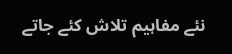نئے مفاہیم تلاش کئے جاتے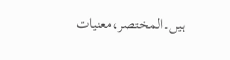ہیں۔المختصر،معنیات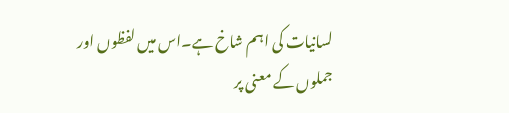لسانیات کی اہم شاخ ہے۔اس میں لفظوں اور جملوں کے معنی پر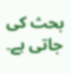بحث کی جاتی ہے۔